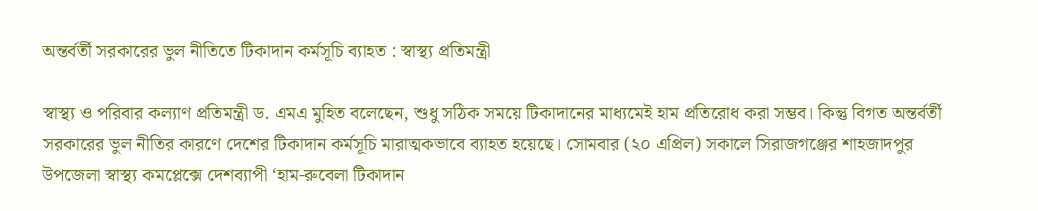অন্তর্বর্তী সরকারের ভুল নীতিতে টিকাদান কর্মসূচি ব্যাহত : স্বাস্থ্য প্রতিমন্ত্রী

স্বাস্থ্য ও পরিবার কল্যাণ প্রতিমন্ত্রী ড. এমএ মুহিত বলেছেন, শুধু সঠিক সময়ে টিকাদানের মাধ্যমেই হাম প্রতিরোধ করা সম্ভব। কিন্তু বিগত অন্তর্বর্তী সরকারের ভুল নীতির কারণে দেশের টিকাদান কর্মসূচি মারাত্মকভাবে ব্যাহত হয়েছে। সোমবার (২০ এপ্রিল) সকালে সিরাজগঞ্জের শাহজাদপুর উপজেলা স্বাস্থ্য কমপ্লেক্সে দেশব্যাপী ‘হাম-রুবেলা টিকাদান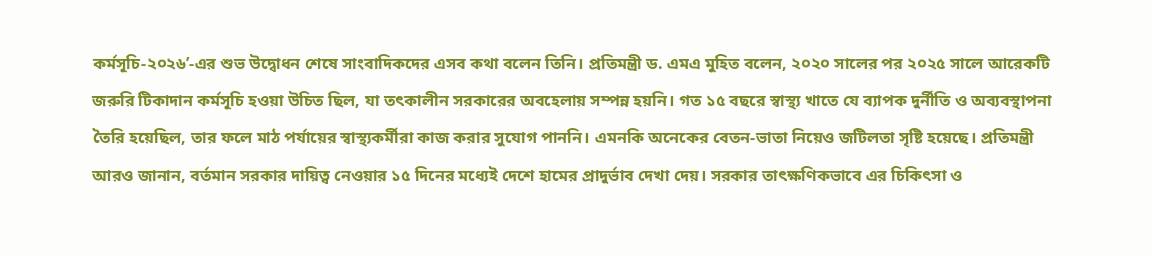কর্মসূচি-২০২৬’-এর শুভ উদ্বোধন শেষে সাংবাদিকদের এসব কথা বলেন তিনি। প্রতিমন্ত্রী ড. এমএ মুহিত বলেন, ২০২০ সালের পর ২০২৫ সালে আরেকটি জরুরি টিকাদান কর্মসূচি হওয়া উচিত ছিল, যা তৎকালীন সরকারের অবহেলায় সম্পন্ন হয়নি। গত ১৫ বছরে স্বাস্থ্য খাতে যে ব্যাপক দুর্নীতি ও অব্যবস্থাপনা তৈরি হয়েছিল, তার ফলে মাঠ পর্যায়ের স্বাস্থ্যকর্মীরা কাজ করার সুযোগ পাননি। এমনকি অনেকের বেতন-ভাতা নিয়েও জটিলতা সৃষ্টি হয়েছে। প্রতিমন্ত্রী আরও জানান, বর্তমান সরকার দায়িত্ব নেওয়ার ১৫ দিনের মধ্যেই দেশে হামের প্রাদুর্ভাব দেখা দেয়। সরকার তাৎক্ষণিকভাবে এর চিকিৎসা ও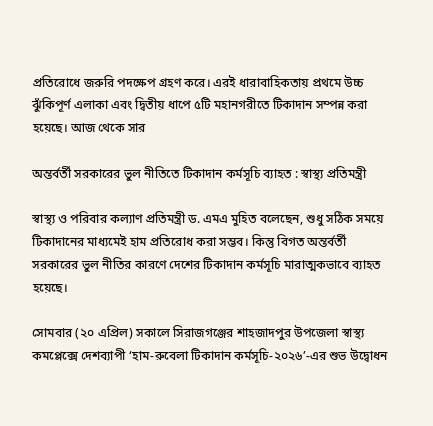প্রতিরোধে জরুরি পদক্ষেপ গ্রহণ করে। এরই ধারাবাহিকতায় প্রথমে উচ্চ ঝুঁকিপূর্ণ এলাকা এবং দ্বিতীয় ধাপে ৫টি মহানগরীতে টিকাদান সম্পন্ন করা হয়েছে। আজ থেকে সার

অন্তর্বর্তী সরকারের ভুল নীতিতে টিকাদান কর্মসূচি ব্যাহত : স্বাস্থ্য প্রতিমন্ত্রী

স্বাস্থ্য ও পরিবার কল্যাণ প্রতিমন্ত্রী ড. এমএ মুহিত বলেছেন, শুধু সঠিক সময়ে টিকাদানের মাধ্যমেই হাম প্রতিরোধ করা সম্ভব। কিন্তু বিগত অন্তর্বর্তী সরকারের ভুল নীতির কারণে দেশের টিকাদান কর্মসূচি মারাত্মকভাবে ব্যাহত হয়েছে।

সোমবার (২০ এপ্রিল) সকালে সিরাজগঞ্জের শাহজাদপুর উপজেলা স্বাস্থ্য কমপ্লেক্সে দেশব্যাপী ‘হাম-রুবেলা টিকাদান কর্মসূচি-২০২৬’-এর শুভ উদ্বোধন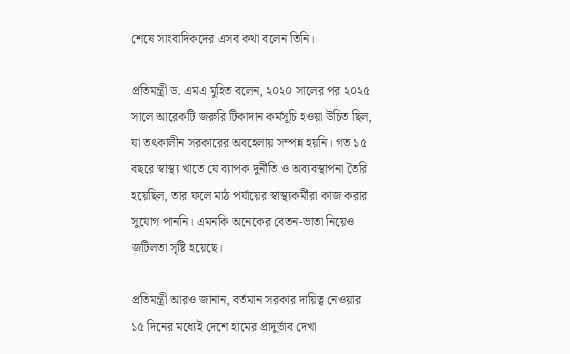শেষে সাংবাদিকদের এসব কথা বলেন তিনি।

প্রতিমন্ত্রী ড. এমএ মুহিত বলেন, ২০২০ সালের পর ২০২৫ সালে আরেকটি জরুরি টিকাদান কর্মসূচি হওয়া উচিত ছিল, যা তৎকালীন সরকারের অবহেলায় সম্পন্ন হয়নি। গত ১৫ বছরে স্বাস্থ্য খাতে যে ব্যাপক দুর্নীতি ও অব্যবস্থাপনা তৈরি হয়েছিল, তার ফলে মাঠ পর্যায়ের স্বাস্থ্যকর্মীরা কাজ করার সুযোগ পাননি। এমনকি অনেকের বেতন-ভাতা নিয়েও জটিলতা সৃষ্টি হয়েছে।

প্রতিমন্ত্রী আরও জানান, বর্তমান সরকার দায়িত্ব নেওয়ার ১৫ দিনের মধ্যেই দেশে হামের প্রাদুর্ভাব দেখা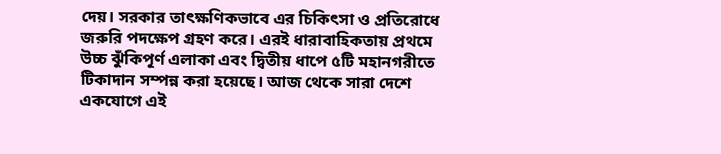দেয়। সরকার তাৎক্ষণিকভাবে এর চিকিৎসা ও প্রতিরোধে জরুরি পদক্ষেপ গ্রহণ করে। এরই ধারাবাহিকতায় প্রথমে উচ্চ ঝুঁকিপূর্ণ এলাকা এবং দ্বিতীয় ধাপে ৫টি মহানগরীতে টিকাদান সম্পন্ন করা হয়েছে। আজ থেকে সারা দেশে একযোগে এই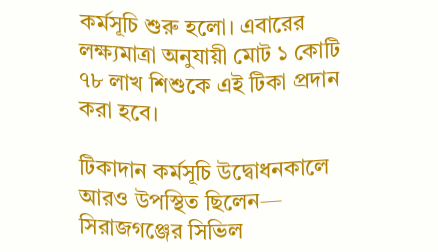কর্মসূচি শুরু হলো। এবারের লক্ষ্যমাত্রা অনুযায়ী মোট ১ কোটি ৭৮ লাখ শিশুকে এই টিকা প্রদান করা হবে।

টিকাদান কর্মসূচি উদ্বোধনকালে আরও উপস্থিত ছিলেন— সিরাজগঞ্জের সিভিল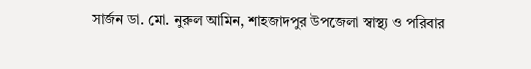সার্জন ডা. মো. নুরুল আমিন, শাহজাদপুর উপজেলা স্বাস্থ্য ও পরিবার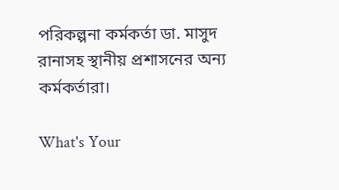পরিকল্পনা কর্মকর্তা ডা. মাসুদ রানাসহ স্থানীয় প্রশাসনের অন্য কর্মকর্তারা।

What's Your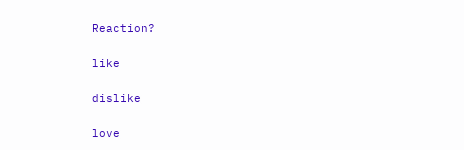Reaction?

like

dislike

love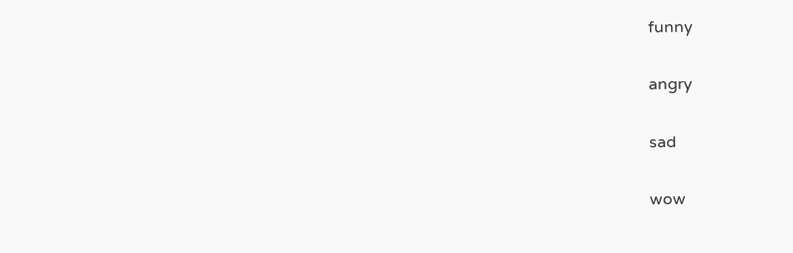funny

angry

sad

wow